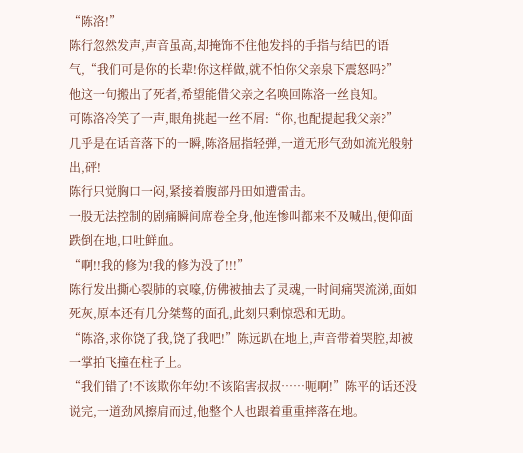“陈洛!”
陈行忽然发声,声音虽高,却掩饰不住他发抖的手指与结巴的语气,“我们可是你的长辈!你这样做,就不怕你父亲泉下震怒吗?”
他这一句搬出了死者,希望能借父亲之名唤回陈洛一丝良知。
可陈洛冷笑了一声,眼角挑起一丝不屑:“你,也配提起我父亲?”
几乎是在话音落下的一瞬,陈洛屈指轻弹,一道无形气劲如流光般射出,砰!
陈行只觉胸口一闷,紧接着腹部丹田如遭雷击。
一股无法控制的剧痛瞬间席卷全身,他连惨叫都来不及喊出,便仰面跌倒在地,口吐鲜血。
“啊!!我的修为!我的修为没了!!!”
陈行发出撕心裂肺的哀嚎,仿佛被抽去了灵魂,一时间痛哭流涕,面如死灰,原本还有几分桀骜的面孔,此刻只剩惊恐和无助。
“陈洛,求你饶了我,饶了我吧!”陈远趴在地上,声音带着哭腔,却被一掌拍飞撞在柱子上。
“我们错了!不该欺你年幼!不该陷害叔叔……呃啊!”陈平的话还没说完,一道劲风擦肩而过,他整个人也跟着重重摔落在地。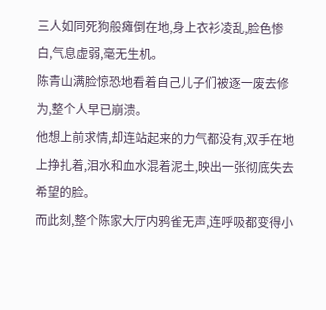三人如同死狗般瘫倒在地,身上衣衫凌乱,脸色惨白,气息虚弱,毫无生机。
陈青山满脸惊恐地看着自己儿子们被逐一废去修为,整个人早已崩溃。
他想上前求情,却连站起来的力气都没有,双手在地上挣扎着,泪水和血水混着泥土,映出一张彻底失去希望的脸。
而此刻,整个陈家大厅内鸦雀无声,连呼吸都变得小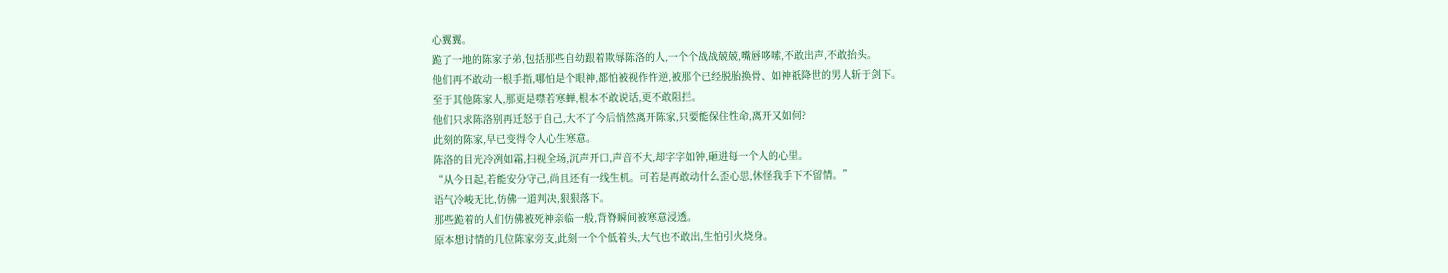心翼翼。
跪了一地的陈家子弟,包括那些自幼跟着欺辱陈洛的人,一个个战战兢兢,嘴唇哆嗦,不敢出声,不敢抬头。
他们再不敢动一根手指,哪怕是个眼神,都怕被视作忤逆,被那个已经脱胎换骨、如神祇降世的男人斩于剑下。
至于其他陈家人,那更是噤若寒蝉,根本不敢说话,更不敢阻拦。
他们只求陈洛别再迁怒于自己,大不了今后悄然离开陈家,只要能保住性命,离开又如何?
此刻的陈家,早已变得令人心生寒意。
陈洛的目光冷冽如霜,扫视全场,沉声开口,声音不大,却字字如钟,砸进每一个人的心里。
“从今日起,若能安分守己,尚且还有一线生机。可若是再敢动什么歪心思,休怪我手下不留情。”
语气冷峻无比,仿佛一道判决,狠狠落下。
那些跪着的人们仿佛被死神亲临一般,背脊瞬间被寒意浸透。
原本想讨情的几位陈家旁支,此刻一个个低着头,大气也不敢出,生怕引火烧身。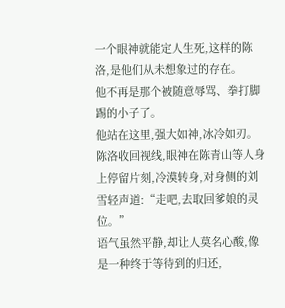一个眼神就能定人生死,这样的陈洛,是他们从未想象过的存在。
他不再是那个被随意辱骂、拳打脚踢的小子了。
他站在这里,强大如神,冰冷如刃。
陈洛收回视线,眼神在陈青山等人身上停留片刻,冷漠转身,对身侧的刘雪轻声道:“走吧,去取回爹娘的灵位。”
语气虽然平静,却让人莫名心酸,像是一种终于等待到的归还,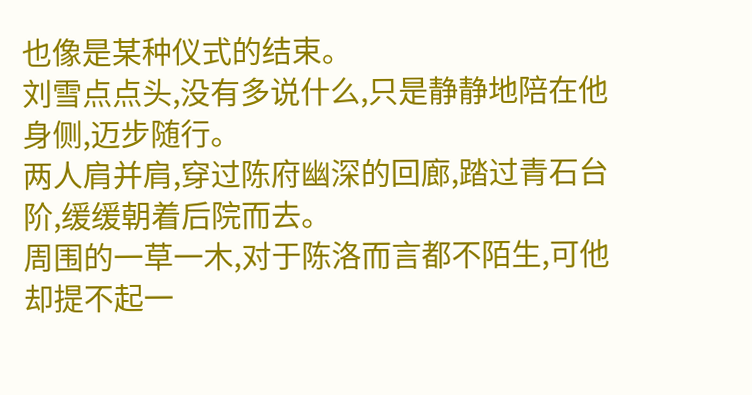也像是某种仪式的结束。
刘雪点点头,没有多说什么,只是静静地陪在他身侧,迈步随行。
两人肩并肩,穿过陈府幽深的回廊,踏过青石台阶,缓缓朝着后院而去。
周围的一草一木,对于陈洛而言都不陌生,可他却提不起一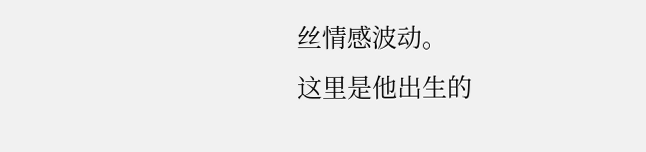丝情感波动。
这里是他出生的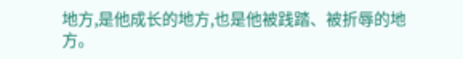地方,是他成长的地方,也是他被践踏、被折辱的地方。